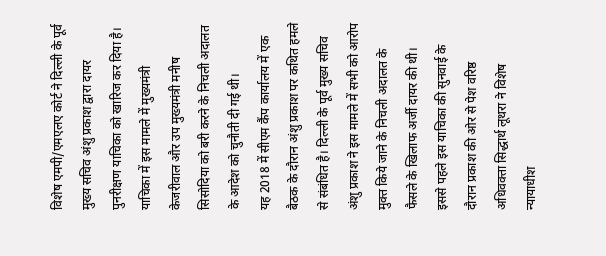विशेष एमपी/एमएलए कोर्ट ने दिल्ली के पूर्व मुख्य सचिव अंशु प्रकाश द्वारा दायर पुनरीक्षण याचिका को खारिज कर दिया है। याचिका में इस मामले में मुख्यमंत्री केजरीवाल और उप मुख्यमंत्री मनीष सिसोदिया को बरी करने के निचली अदालत के आदेश को चुनौती दी गई थी।
यह 2018 में सीएम कैंप कार्यालय में एक बैठक के दौरान अंशु प्रकाश पर कथित हमले से संबंधित है। दिल्ली के पूर्व मुख्य सचिव अंशु प्रकाश ने इस मामले में सभी को आरोप मुक्त किये जाने के निचली अदालत के फैसले के खिलाफ अर्जी दायर की थी।
इससे पहले इस याचिका की सुनवाई के दौरान प्रकाश की ओर से पेश वरिष्ठ अधिवक्ता सिद्धार्थ लूथरा ने विशेष न्यायाधीश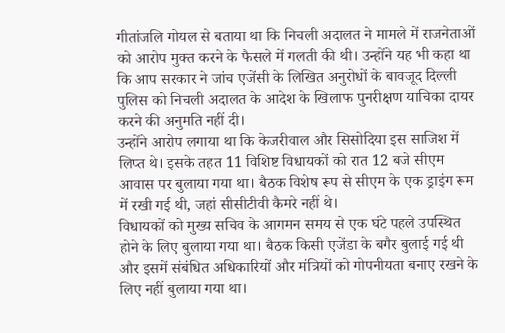गीतांजलि गोयल से बताया था कि निचली अदालत ने मामले में राजनेताओं को आरोप मुक्त करने के फैसले में गलती की थी। उन्होंने यह भी कहा था कि आप सरकार ने जांच एजेंसी के लिखित अनुरोधों के बावजूद दिल्ली पुलिस को निचली अदालत के आदेश के खिलाफ पुनरीक्षण याचिका दायर करने की अनुमति नहीं दी।
उन्होंने आरोप लगाया था कि केजरीवाल और सिसोदिया इस साजिश में लिप्त थे। इसके तहत 11 विशिष्ट विधायकों को रात 12 बजे सीएम आवास पर बुलाया गया था। बैठक विशेष रूप से सीएम के एक ड्राइंग रूम में रखी गई थी, जहां सीसीटीवी कैमरे नहीं थे।
विधायकों को मुख्य सचिव के आगमन समय से एक घंटे पहले उपस्थित होने के लिए बुलाया गया था। बैठक किसी एजेंडा के बगैर बुलाई गई थी और इसमें संबंधित अधिकारियों और मंत्रियों को गोपनीयता बनाए रखने के लिए नहीं बुलाया गया था।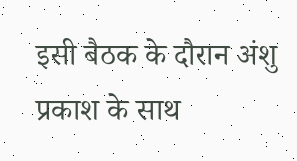इसी बैठक के दौरान अंशु प्रकाश के साथ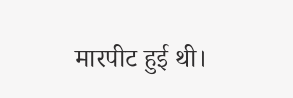मारपीट हुई थी।